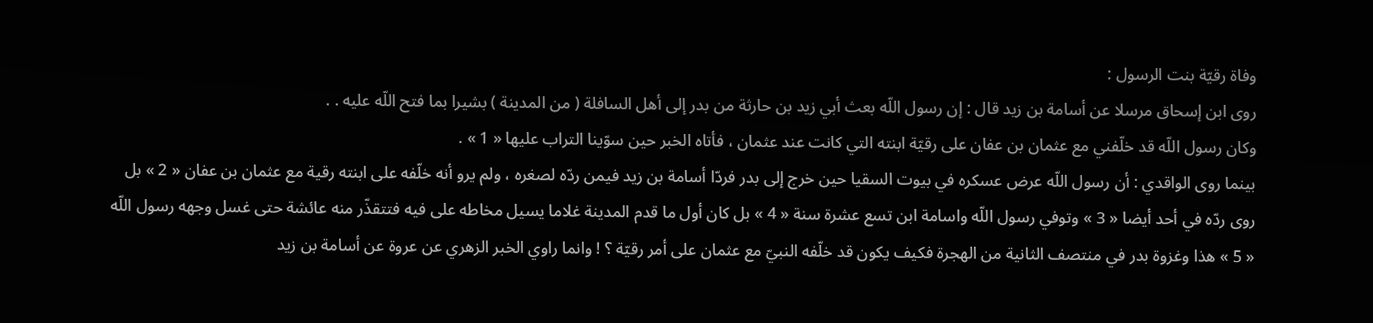وفاة رقيّة بنت الرسول :
روى ابن إسحاق مرسلا عن أسامة بن زيد قال : إن رسول اللّه بعث أبي زيد بن حارثة من بدر إلى أهل السافلة ( من المدينة ) بشيرا بما فتح اللّه عليه . .
وكان رسول اللّه قد خلّفني مع عثمان بن عفان على رقيّة ابنته التي كانت عند عثمان ، فأتاه الخبر حين سوّينا التراب عليها « 1 » .
بينما روى الواقدي : أن رسول اللّه عرض عسكره في بيوت السقيا حين خرج إلى بدر فردّا أسامة بن زيد فيمن ردّه لصغره ، ولم يرو أنه خلّفه على ابنته رقية مع عثمان بن عفان « 2 » بل روى ردّه في أحد أيضا « 3 » وتوفي رسول اللّه واسامة ابن تسع عشرة سنة « 4 » بل كان أول ما قدم المدينة غلاما يسيل مخاطه على فيه فتتقذّر منه عائشة حتى غسل وجهه رسول اللّه « 5 » هذا وغزوة بدر في منتصف الثانية من الهجرة فكيف يكون قد خلّفه النبيّ مع عثمان على أمر رقيّة ؟ ! وانما راوي الخبر الزهري عن عروة عن أسامة بن زيد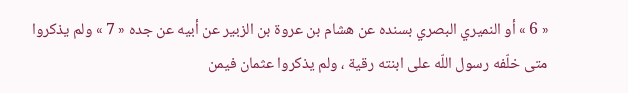« 6 » أو النميري البصري بسنده عن هشام بن عروة بن الزبير عن أبيه عن جده « 7 » ولم يذكروا متى خلّفه رسول اللّه على ابنته رقية ، ولم يذكروا عثمان فيمن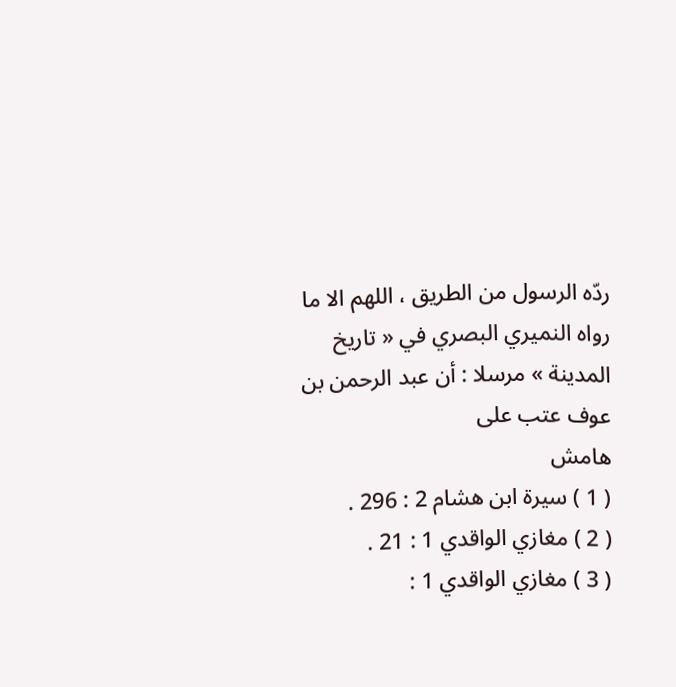ردّه الرسول من الطريق ، اللهم الا ما رواه النميري البصري في « تاريخ المدينة » مرسلا : أن عبد الرحمن بن عوف عتب على
هامش
( 1 ) سيرة ابن هشام 2 : 296 .
( 2 ) مغازي الواقدي 1 : 21 .
( 3 ) مغازي الواقدي 1 :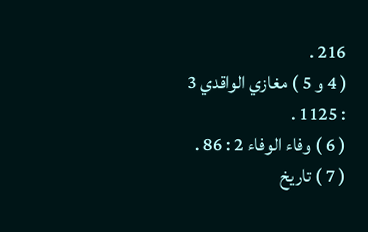216 .
( 4 و 5 ) مغازي الواقدي 3 : 1125 .
( 6 ) وفاء الوفاء 2 : 86 .
( 7 ) تاريخ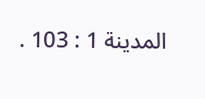المدينة 1 : 103 .